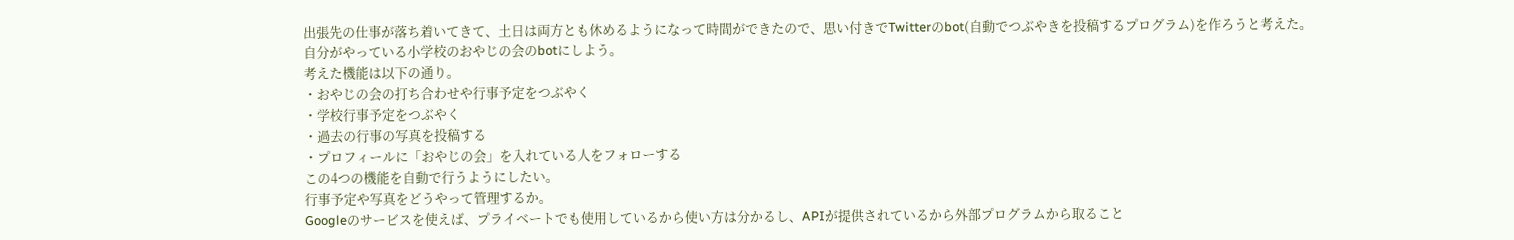出張先の仕事が落ち着いてきて、土日は両方とも休めるようになって時間ができたので、思い付きでTwitterのbot(自動でつぶやきを投稿するプログラム)を作ろうと考えた。
自分がやっている小学校のおやじの会のbotにしよう。
考えた機能は以下の通り。
・おやじの会の打ち合わせや行事予定をつぶやく
・学校行事予定をつぶやく
・過去の行事の写真を投稿する
・プロフィールに「おやじの会」を入れている人をフォローする
この4つの機能を自動で行うようにしたい。
行事予定や写真をどうやって管理するか。
Googleのサービスを使えば、プライベートでも使用しているから使い方は分かるし、APIが提供されているから外部プログラムから取ること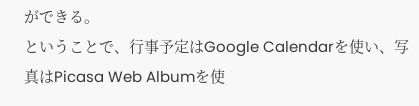ができる。
ということで、行事予定はGoogle Calendarを使い、写真はPicasa Web Albumを使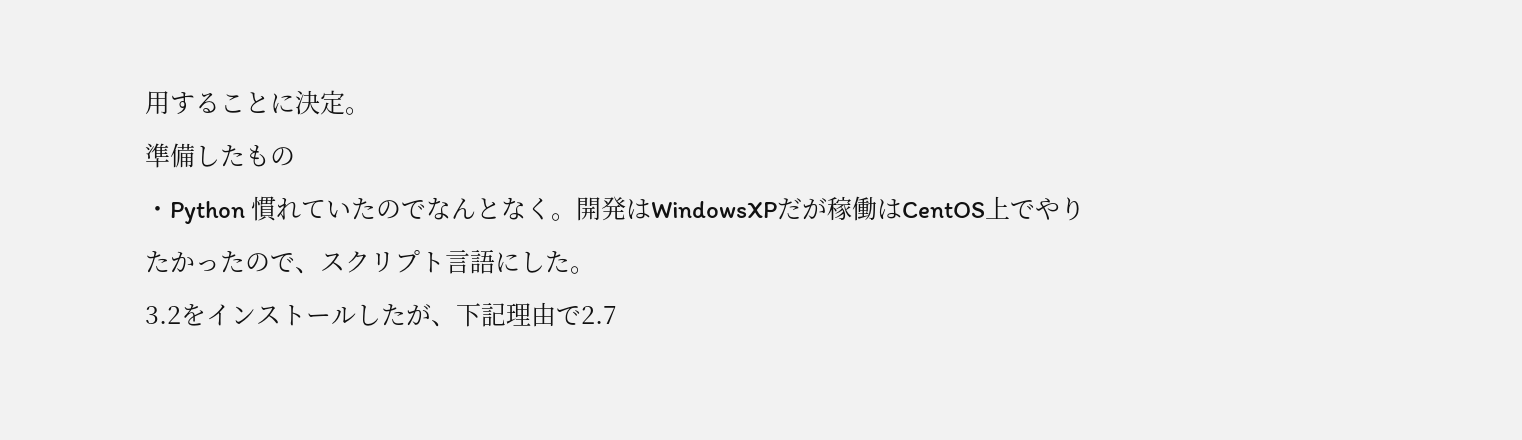用することに決定。
準備したもの
・Python 慣れていたのでなんとなく。開発はWindowsXPだが稼働はCentOS上でやりたかったので、スクリプト言語にした。
3.2をインストールしたが、下記理由で2.7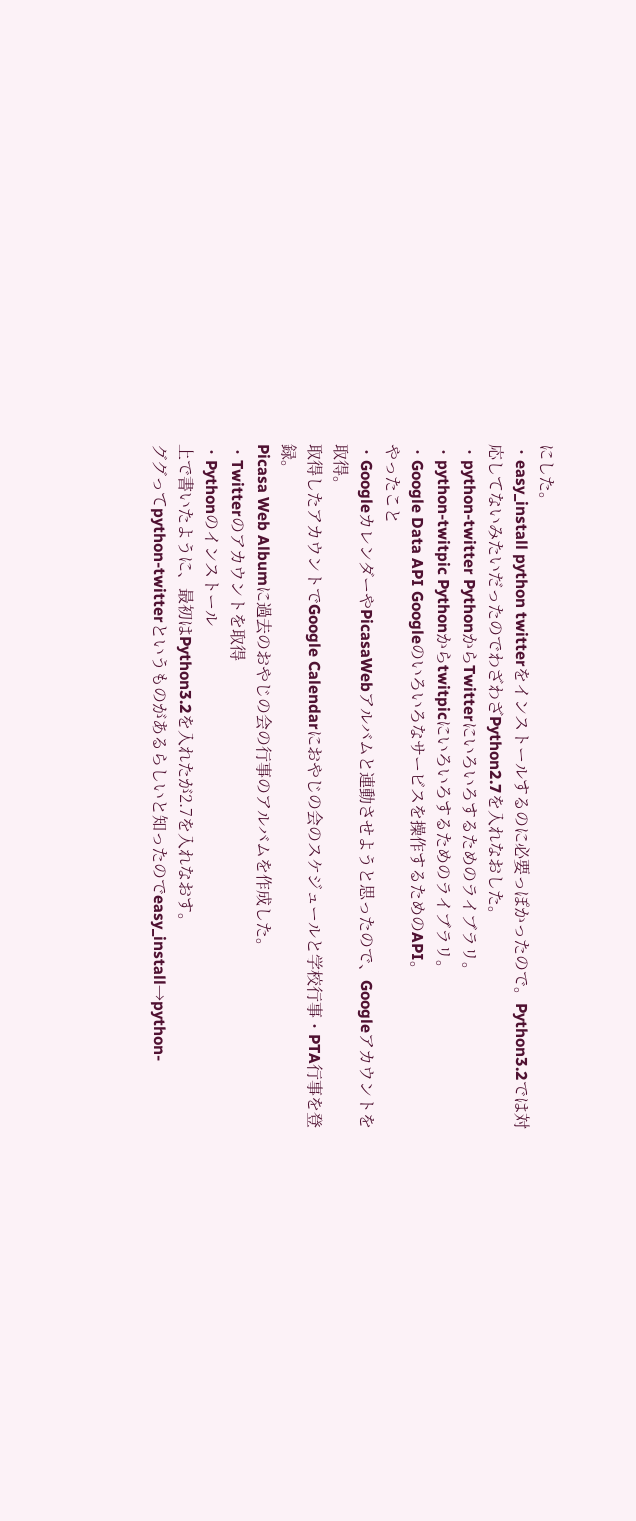にした。
・easy_install python twitterをインストールするのに必要っぽかったので。Python3.2では対応してないみたいだったのでわざわざPython2.7を入れなおした。
・python-twitter PythonからTwitterにいろいろするためのライブラリ。
・python-twitpic Pythonからtwitpicにいろいろするためのライブラリ。
・Google Data API Googleのいろいろなサービスを操作するためのAPI。
やったこと
・GoogleカレンダーやPicasaWebアルバムと連動させようと思ったので、Googleアカウントを取得。
取得したアカウントでGoogle Calendarにおやじの会のスケジュールと学校行事・PTA行事を登録。
Picasa Web Albumに過去のおやじの会の行事のアルバムを作成した。
・Twitterのアカウントを取得
・Pythonのインストール
上で書いたように、最初はPython3.2を入れたが2.7を入れなおす。
ググってpython-twitterというものがあるらしいと知ったのでeasy_install→python-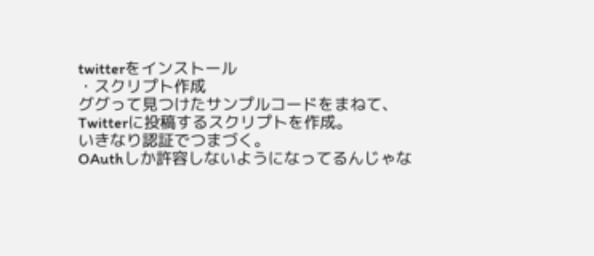twitterをインストール
・スクリプト作成
ググって見つけたサンプルコードをまねて、Twitterに投稿するスクリプトを作成。
いきなり認証でつまづく。
OAuthしか許容しないようになってるんじゃな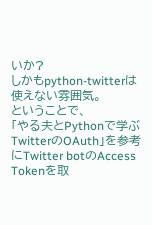いか?
しかもpython-twitterは使えない雰囲気。
ということで、
「やる夫とPythonで学ぶTwitterのOAuth」を参考にTwitter botのAccess Tokenを取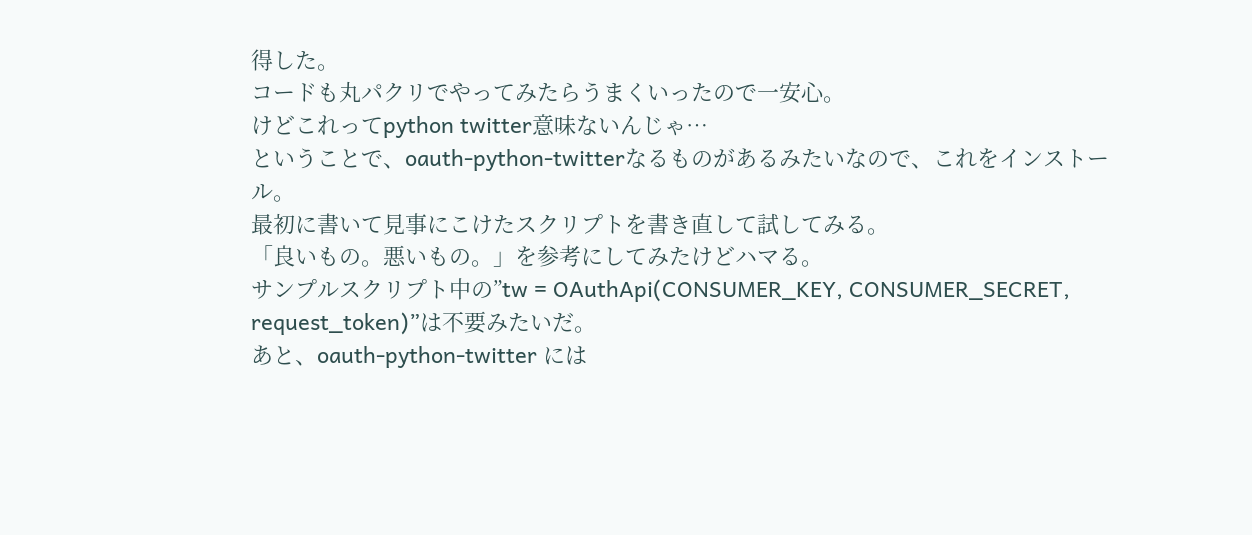得した。
コードも丸パクリでやってみたらうまくいったので一安心。
けどこれってpython twitter意味ないんじゃ…
ということで、oauth-python-twitterなるものがあるみたいなので、これをインストール。
最初に書いて見事にこけたスクリプトを書き直して試してみる。
「良いもの。悪いもの。」を参考にしてみたけどハマる。
サンプルスクリプト中の”tw = OAuthApi(CONSUMER_KEY, CONSUMER_SECRET, request_token)”は不要みたいだ。
あと、oauth-python-twitter には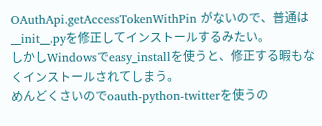OAuthApi.getAccessTokenWithPin がないので、普通は__init__.pyを修正してインストールするみたい。
しかしWindowsでeasy_installを使うと、修正する暇もなくインストールされてしまう。
めんどくさいのでoauth-python-twitterを使うの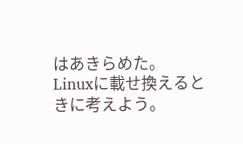はあきらめた。
Linuxに載せ換えるときに考えよう。